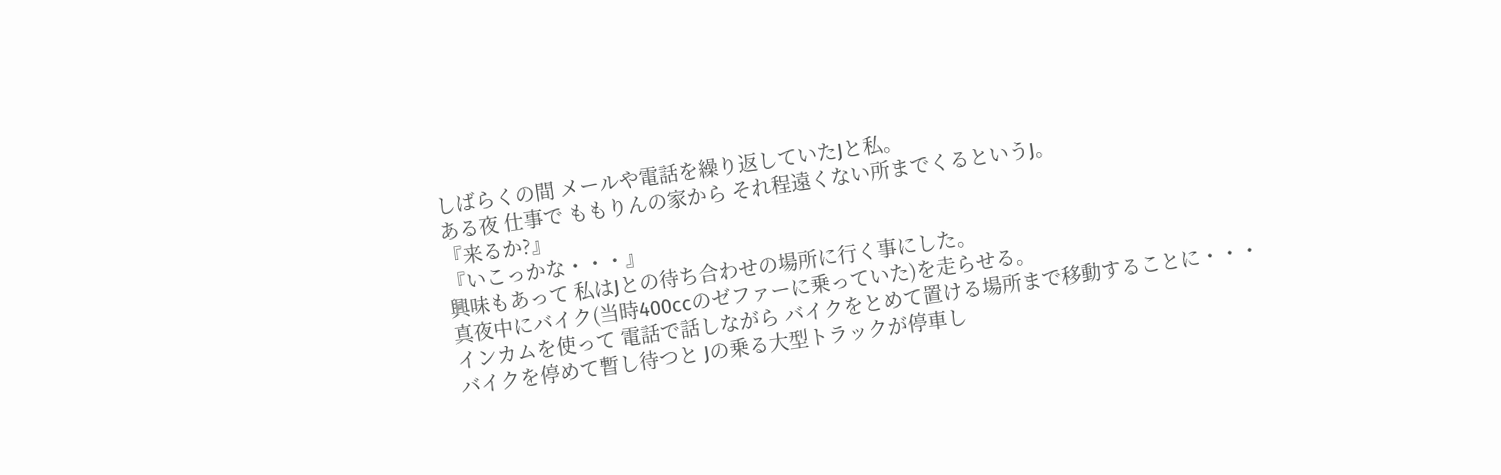しばらくの間 メールや電話を繰り返していたJと私。
ある夜 仕事で ももりんの家から それ程遠くない所までくるというJ。
『来るか?』
『いこっかな・・・』
興味もあって 私はJとの待ち合わせの場所に行く事にした。
真夜中にバイク(当時400ccのゼファーに乗っていた)を走らせる。
インカムを使って 電話で話しながら バイクをとめて置ける場所まで移動することに・・・
バイクを停めて暫し待つと Jの乗る大型トラックが停車し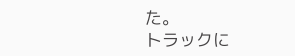た。
トラックに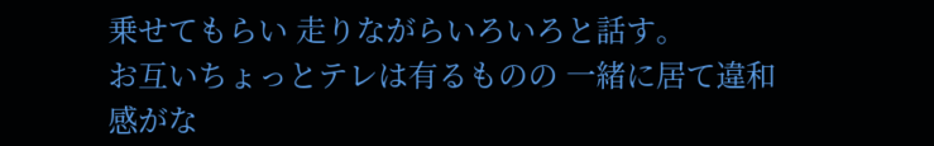乗せてもらい 走りながらいろいろと話す。
お互いちょっとテレは有るものの 一緒に居て違和感がな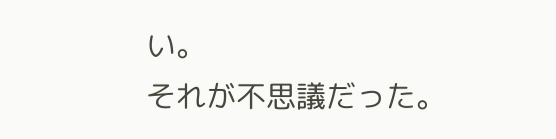い。
それが不思議だった。